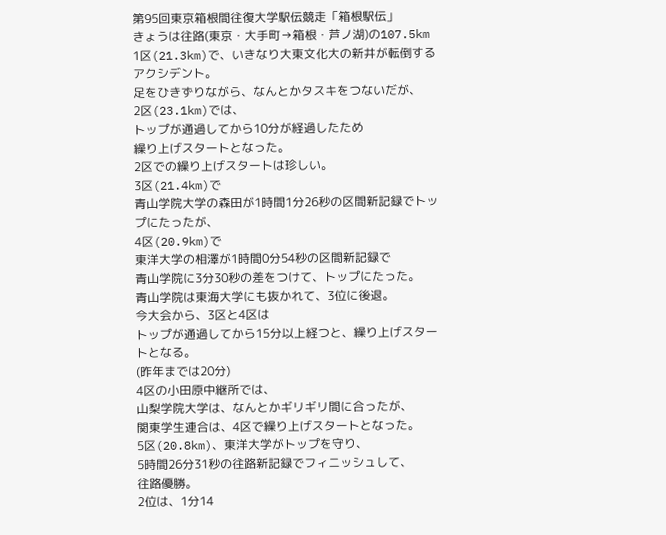第95回東京箱根間往復大学駅伝競走「箱根駅伝」
きょうは往路(東京・大手町→箱根・芦ノ湖)の107.5km
1区(21.3km)で、いきなり大東文化大の新井が転倒するアクシデント。
足をひきずりながら、なんとかタスキをつないだが、
2区(23.1km)では、
トップが通過してから10分が経過したため
繰り上げスタートとなった。
2区での繰り上げスタートは珍しい。
3区(21.4km)で
青山学院大学の森田が1時間1分26秒の区間新記録でトップにたったが、
4区(20.9km)で
東洋大学の相澤が1時間0分54秒の区間新記録で
青山学院に3分30秒の差をつけて、トップにたった。
青山学院は東海大学にも抜かれて、3位に後退。
今大会から、3区と4区は
トップが通過してから15分以上経つと、繰り上げスタートとなる。
(昨年までは20分)
4区の小田原中継所では、
山梨学院大学は、なんとかギリギリ間に合ったが、
関東学生連合は、4区で繰り上げスタートとなった。
5区(20.8km)、東洋大学がトップを守り、
5時間26分31秒の往路新記録でフィニッシュして、
往路優勝。
2位は、1分14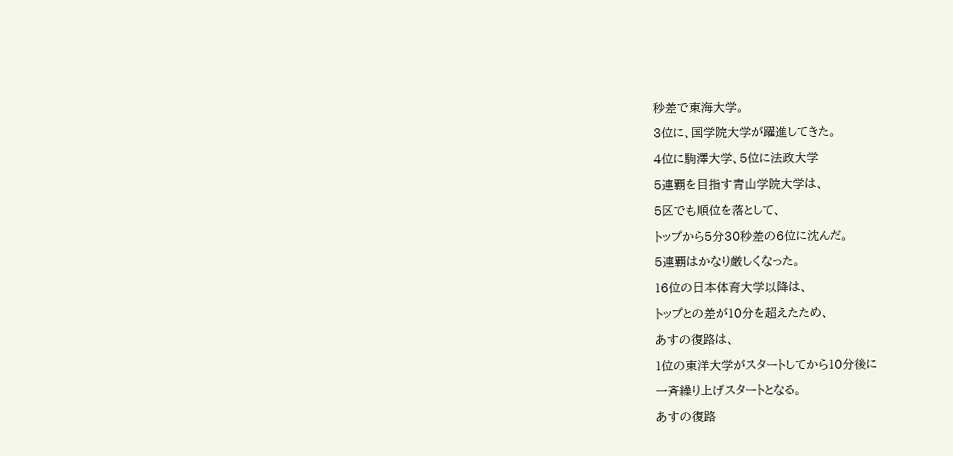秒差で東海大学。
3位に、国学院大学が躍進してきた。
4位に駒澤大学、5位に法政大学
5連覇を目指す青山学院大学は、
5区でも順位を落として、
トップから5分30秒差の6位に沈んだ。
5連覇はかなり厳しくなった。
16位の日本体育大学以降は、
トップとの差が10分を超えたため、
あすの復路は、
1位の東洋大学がスタートしてから10分後に
一斉繰り上げスタートとなる。
あすの復路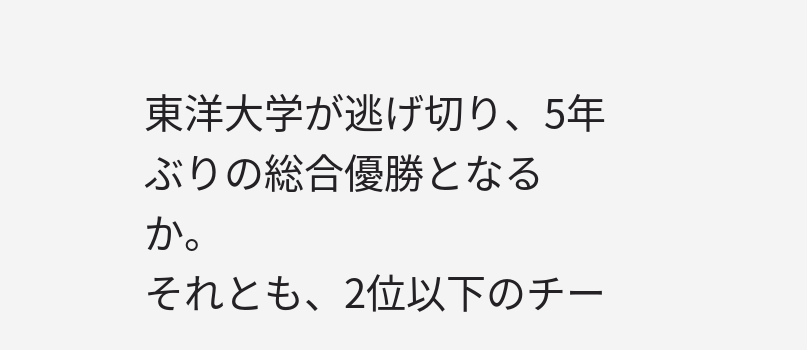東洋大学が逃げ切り、5年ぶりの総合優勝となるか。
それとも、2位以下のチー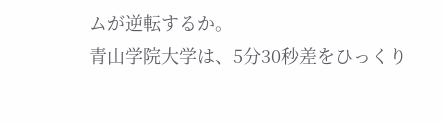ムが逆転するか。
青山学院大学は、5分30秒差をひっくり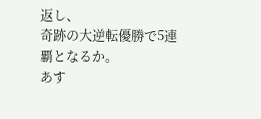返し、
奇跡の大逆転優勝で5連覇となるか。
あす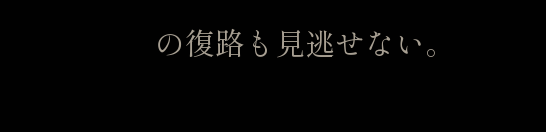の復路も見逃せない。